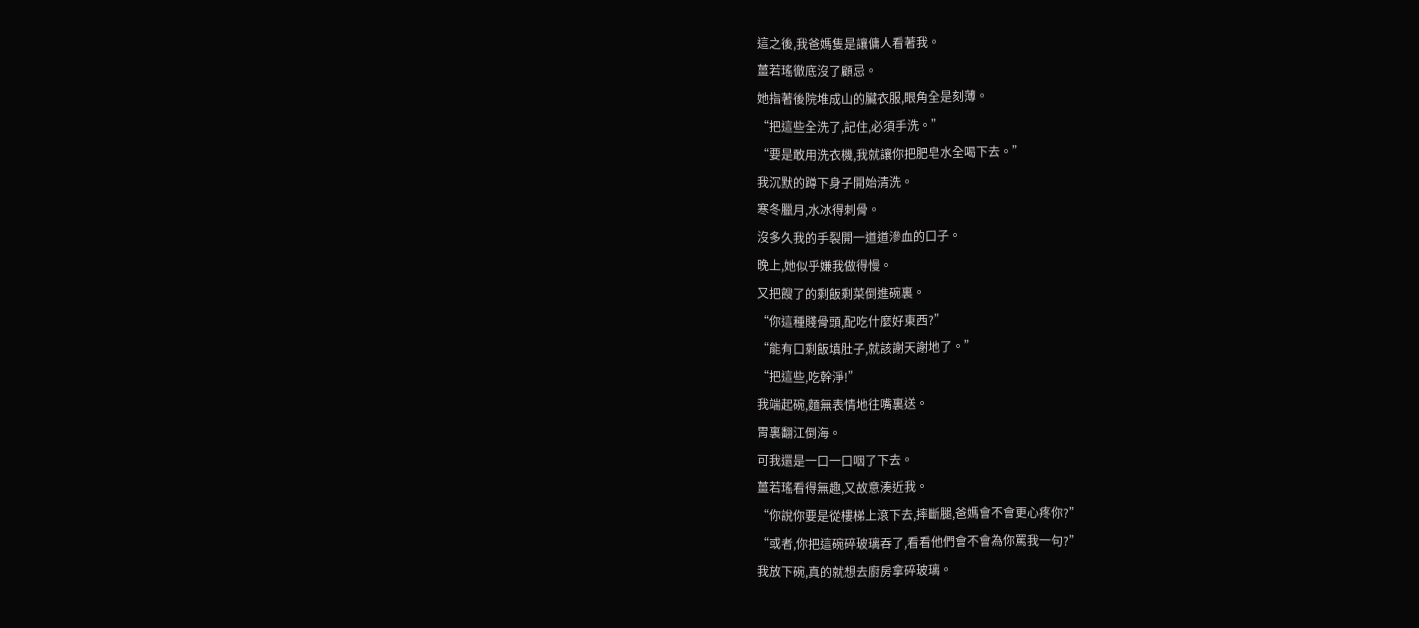這之後,我爸媽隻是讓傭人看著我。
薑若瑤徹底沒了顧忌。
她指著後院堆成山的臟衣服,眼角全是刻薄。
“把這些全洗了,記住,必須手洗。”
“要是敢用洗衣機,我就讓你把肥皂水全喝下去。”
我沉默的蹲下身子開始清洗。
寒冬臘月,水冰得刺骨。
沒多久我的手裂開一道道滲血的口子。
晚上,她似乎嫌我做得慢。
又把餿了的剩飯剩菜倒進碗裏。
“你這種賤骨頭,配吃什麼好東西?”
“能有口剩飯填肚子,就該謝天謝地了。”
“把這些,吃幹淨!”
我端起碗,麵無表情地往嘴裏送。
胃裏翻江倒海。
可我還是一口一口咽了下去。
薑若瑤看得無趣,又故意湊近我。
“你說你要是從樓梯上滾下去,摔斷腿,爸媽會不會更心疼你?”
“或者,你把這碗碎玻璃吞了,看看他們會不會為你罵我一句?”
我放下碗,真的就想去廚房拿碎玻璃。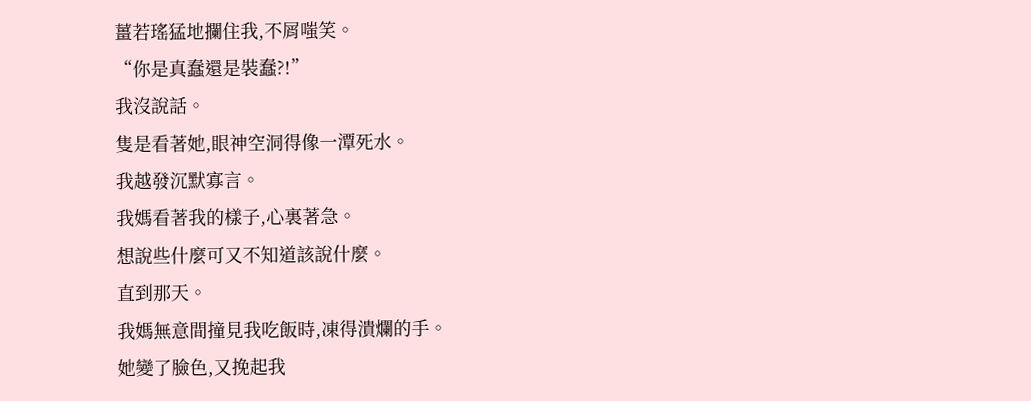薑若瑤猛地攔住我,不屑嗤笑。
“你是真蠢還是裝蠢?!”
我沒說話。
隻是看著她,眼神空洞得像一潭死水。
我越發沉默寡言。
我媽看著我的樣子,心裏著急。
想說些什麼可又不知道該說什麼。
直到那天。
我媽無意間撞見我吃飯時,凍得潰爛的手。
她變了臉色,又挽起我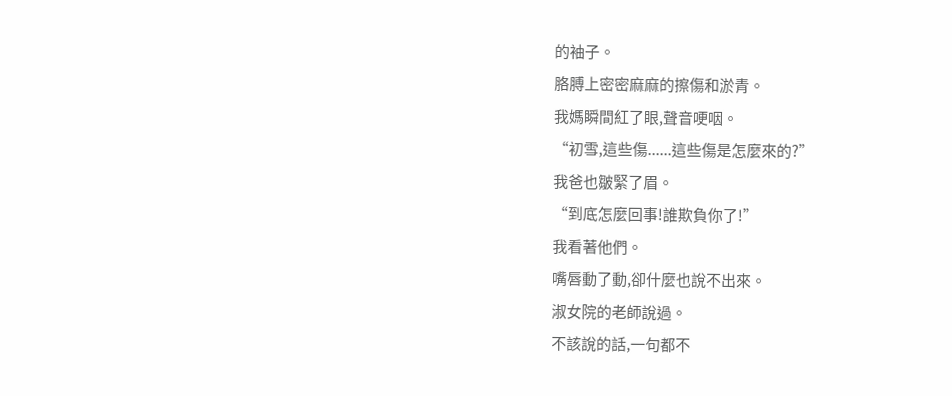的袖子。
胳膊上密密麻麻的擦傷和淤青。
我媽瞬間紅了眼,聲音哽咽。
“初雪,這些傷......這些傷是怎麼來的?”
我爸也皺緊了眉。
“到底怎麼回事!誰欺負你了!”
我看著他們。
嘴唇動了動,卻什麼也說不出來。
淑女院的老師說過。
不該說的話,一句都不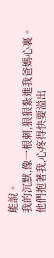能說。
我的沉默,像一根刺,狠狠紮進我爸媽心裏。
他們抱著我,心疼得快要溢出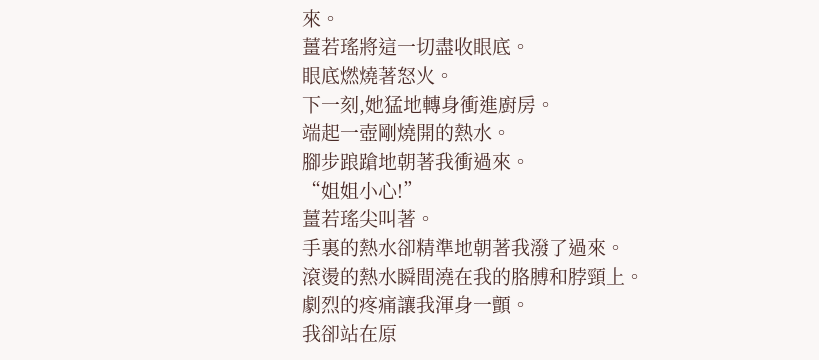來。
薑若瑤將這一切盡收眼底。
眼底燃燒著怒火。
下一刻,她猛地轉身衝進廚房。
端起一壺剛燒開的熱水。
腳步踉蹌地朝著我衝過來。
“姐姐小心!”
薑若瑤尖叫著。
手裏的熱水卻精準地朝著我潑了過來。
滾燙的熱水瞬間澆在我的胳膊和脖頸上。
劇烈的疼痛讓我渾身一顫。
我卻站在原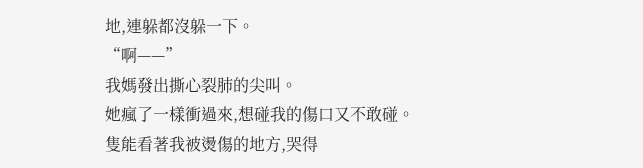地,連躲都沒躲一下。
“啊——”
我媽發出撕心裂肺的尖叫。
她瘋了一樣衝過來,想碰我的傷口又不敢碰。
隻能看著我被燙傷的地方,哭得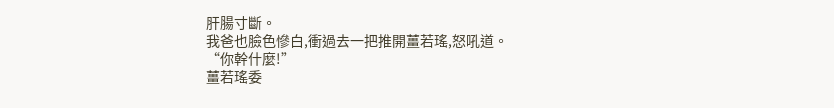肝腸寸斷。
我爸也臉色慘白,衝過去一把推開薑若瑤,怒吼道。
“你幹什麼!”
薑若瑤委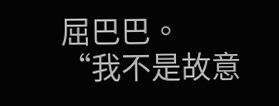屈巴巴。
“我不是故意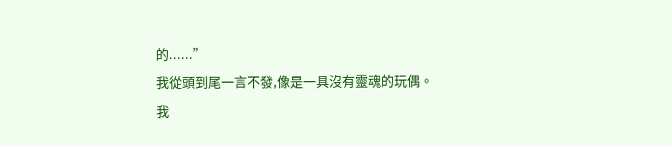的......”
我從頭到尾一言不發,像是一具沒有靈魂的玩偶。
我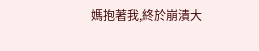媽抱著我,終於崩潰大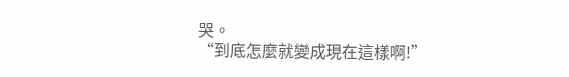哭。
“到底怎麼就變成現在這樣啊!”